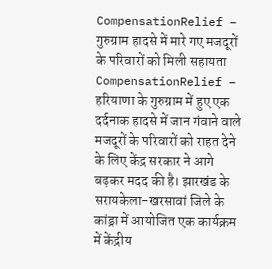CompensationRelief – गुरुग्राम हादसे में मारे गए मजदूरों के परिवारों को मिली सहायता
CompensationRelief – हरियाणा के गुरुग्राम में हुए एक दर्दनाक हादसे में जान गंवाने वाले मजदूरों के परिवारों को राहत देने के लिए केंद्र सरकार ने आगे बढ़कर मदद की है। झारखंड के सरायकेला-खरसावां जिले के कांड्रा में आयोजित एक कार्यक्रम में केंद्रीय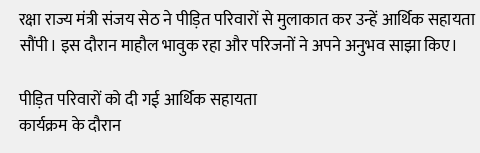रक्षा राज्य मंत्री संजय सेठ ने पीड़ित परिवारों से मुलाकात कर उन्हें आर्थिक सहायता सौंपी। इस दौरान माहौल भावुक रहा और परिजनों ने अपने अनुभव साझा किए।

पीड़ित परिवारों को दी गई आर्थिक सहायता
कार्यक्रम के दौरान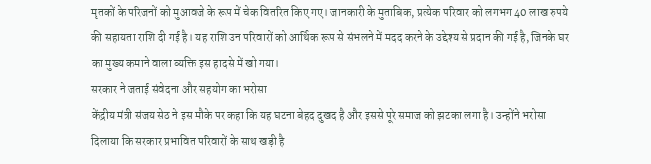मृतकों के परिजनों को मुआवजे के रूप में चेक वितरित किए गए। जानकारी के मुताबिक, प्रत्येक परिवार को लगभग 40 लाख रुपये की सहायता राशि दी गई है। यह राशि उन परिवारों को आर्थिक रूप से संभलने में मदद करने के उद्देश्य से प्रदान की गई है, जिनके घर का मुख्य कमाने वाला व्यक्ति इस हादसे में खो गया।
सरकार ने जताई संवेदना और सहयोग का भरोसा
केंद्रीय मंत्री संजय सेठ ने इस मौके पर कहा कि यह घटना बेहद दुखद है और इससे पूरे समाज को झटका लगा है। उन्होंने भरोसा दिलाया कि सरकार प्रभावित परिवारों के साथ खड़ी है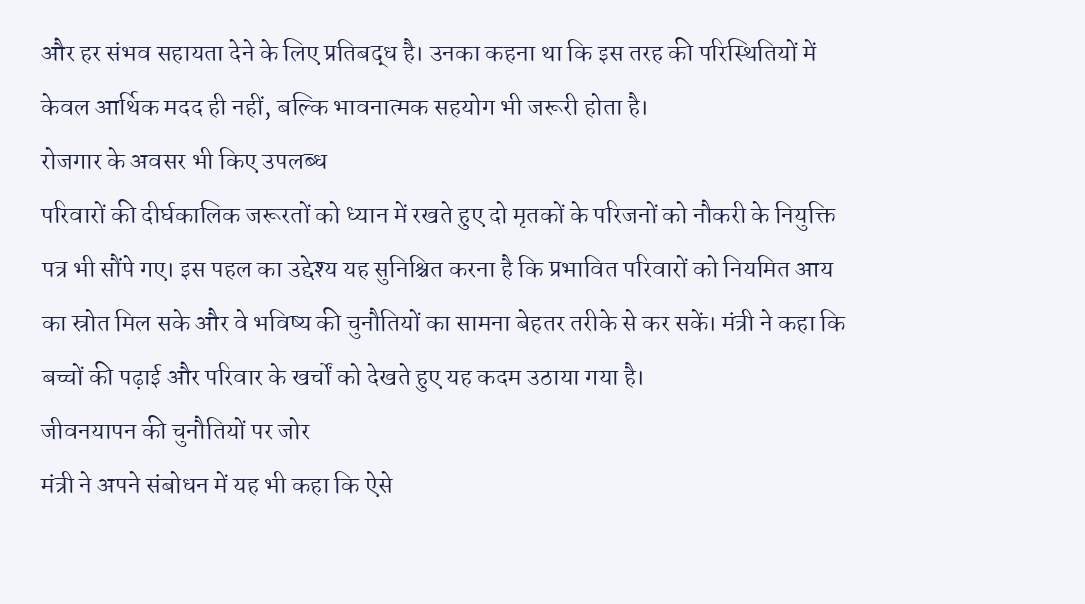और हर संभव सहायता देने के लिए प्रतिबद्ध है। उनका कहना था कि इस तरह की परिस्थितियों में केवल आर्थिक मदद ही नहीं, बल्कि भावनात्मक सहयोग भी जरूरी होता है।
रोजगार के अवसर भी किए उपलब्ध
परिवारों की दीर्घकालिक जरूरतों को ध्यान में रखते हुए दो मृतकों के परिजनों को नौकरी के नियुक्ति पत्र भी सौंपे गए। इस पहल का उद्देश्य यह सुनिश्चित करना है कि प्रभावित परिवारों को नियमित आय का स्रोत मिल सके और वे भविष्य की चुनौतियों का सामना बेहतर तरीके से कर सकें। मंत्री ने कहा कि बच्चों की पढ़ाई और परिवार के खर्चों को देखते हुए यह कदम उठाया गया है।
जीवनयापन की चुनौतियों पर जोर
मंत्री ने अपने संबोधन में यह भी कहा कि ऐसे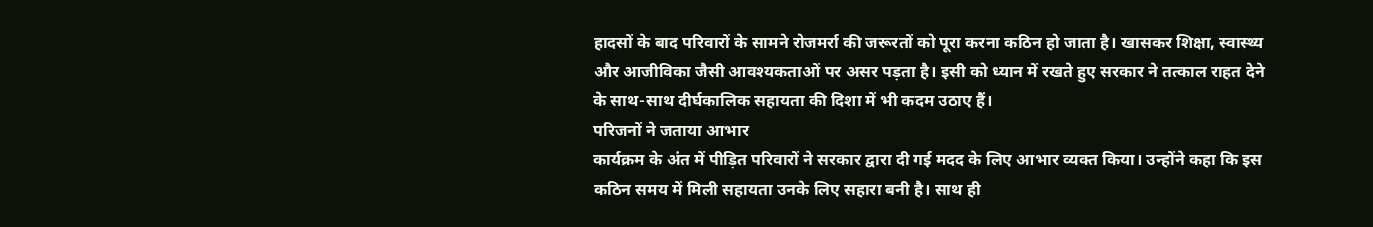हादसों के बाद परिवारों के सामने रोजमर्रा की जरूरतों को पूरा करना कठिन हो जाता है। खासकर शिक्षा, स्वास्थ्य और आजीविका जैसी आवश्यकताओं पर असर पड़ता है। इसी को ध्यान में रखते हुए सरकार ने तत्काल राहत देने के साथ-साथ दीर्घकालिक सहायता की दिशा में भी कदम उठाए हैं।
परिजनों ने जताया आभार
कार्यक्रम के अंत में पीड़ित परिवारों ने सरकार द्वारा दी गई मदद के लिए आभार व्यक्त किया। उन्होंने कहा कि इस कठिन समय में मिली सहायता उनके लिए सहारा बनी है। साथ ही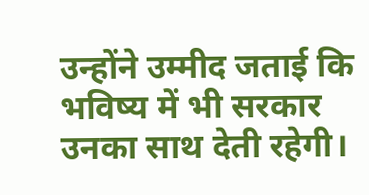उन्होंने उम्मीद जताई कि भविष्य में भी सरकार उनका साथ देती रहेगी।